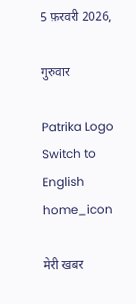5 फ़रवरी 2026,

गुरुवार

Patrika Logo
Switch to English
home_icon

मेरी खबर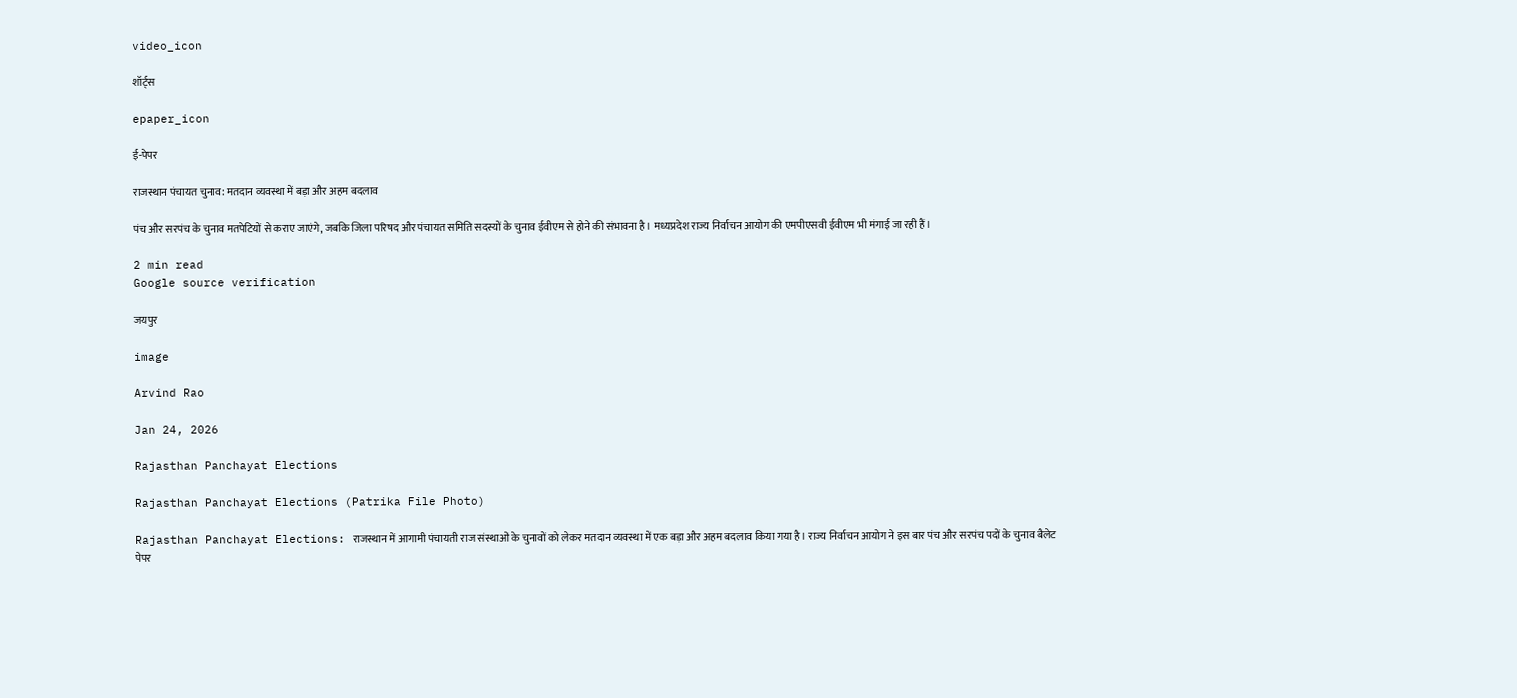video_icon

शॉर्ट्स

epaper_icon

ई-पेपर

राजस्थान पंचायत चुनाव: मतदान व्यवस्था में बड़ा और अहम बदलाव

पंच और सरपंच के चुनाव मतपेटियों से कराए जाएंगे, जबकि जिला परिषद और पंचायत समिति सदस्यों के चुनाव ईवीएम से होने की संभावना है। मध्यप्रदेश राज्य निर्वाचन आयोग की एमपीएसवी ईवीएम भी मंगाई जा रही हैं।

2 min read
Google source verification

जयपुर

image

Arvind Rao

Jan 24, 2026

Rajasthan Panchayat Elections

Rajasthan Panchayat Elections (Patrika File Photo)

Rajasthan Panchayat Elections: राजस्थान में आगामी पंचायती राज संस्थाओं के चुनावों को लेकर मतदान व्यवस्था में एक बड़ा और अहम बदलाव किया गया है। राज्य निर्वाचन आयोग ने इस बार पंच और सरपंच पदों के चुनाव बैलेट पेपर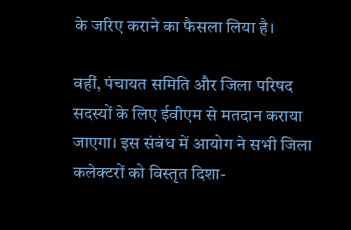के जरिए कराने का फैसला लिया है।

वहीं, पंचायत समिति और जिला परिषद सदस्यों के लिए ईवीएम से मतदान कराया जाएगा। इस संबंध में आयोग ने सभी जिला कलेक्टरों को विस्तृत दिशा-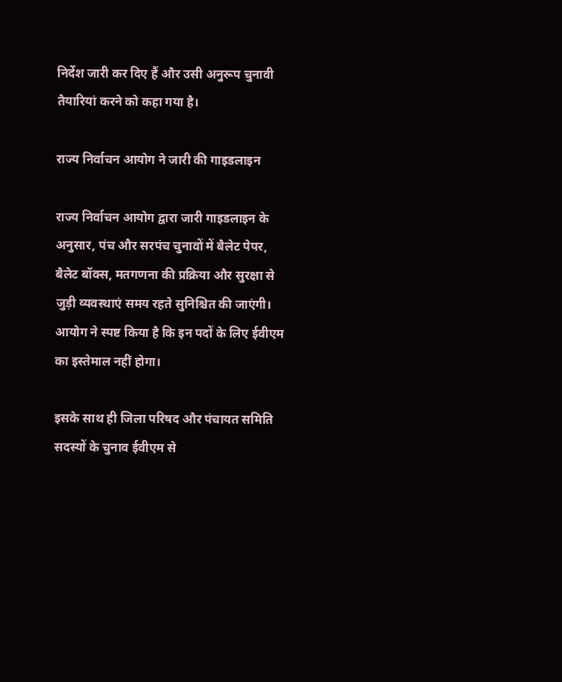निर्देश जारी कर दिए हैं और उसी अनुरूप चुनावी तैयारियां करने को कहा गया है।

राज्य निर्वाचन आयोग ने जारी की गाइडलाइन

राज्य निर्वाचन आयोग द्वारा जारी गाइडलाइन के अनुसार, पंच और सरपंच चुनावों में बैलेट पेपर, बैलेट बॉक्स, मतगणना की प्रक्रिया और सुरक्षा से जुड़ी व्यवस्थाएं समय रहते सुनिश्चित की जाएंगी। आयोग ने स्पष्ट किया है कि इन पदों के लिए ईवीएम का इस्तेमाल नहीं होगा।

इसके साथ ही जिला परिषद और पंचायत समिति सदस्यों के चुनाव ईवीएम से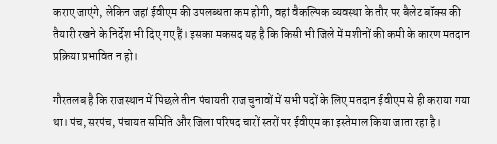कराए जाएंगे, लेकिन जहां ईवीएम की उपलब्धता कम होगी, वहां वैकल्पिक व्यवस्था के तौर पर बैलेट बॉक्स की तैयारी रखने के निर्देश भी दिए गए हैं। इसका मकसद यह है कि किसी भी जिले में मशीनों की कमी के कारण मतदान प्रक्रिया प्रभावित न हो।

गौरतलब है कि राजस्थान में पिछले तीन पंचायती राज चुनावों में सभी पदों के लिए मतदान ईवीएम से ही कराया गया था। पंच, सरपंच, पंचायत समिति और जिला परिषद चारों स्तरों पर ईवीएम का इस्तेमाल किया जाता रहा है।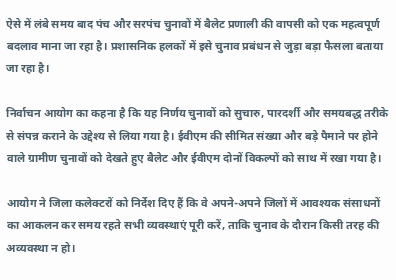ऐसे में लंबे समय बाद पंच और सरपंच चुनावों में बैलेट प्रणाली की वापसी को एक महत्वपूर्ण बदलाव माना जा रहा है। प्रशासनिक हलकों में इसे चुनाव प्रबंधन से जुड़ा बड़ा फैसला बताया जा रहा है।

निर्वाचन आयोग का कहना है कि यह निर्णय चुनावों को सुचारु, पारदर्शी और समयबद्ध तरीके से संपन्न कराने के उद्देश्य से लिया गया है। ईवीएम की सीमित संख्या और बड़े पैमाने पर होने वाले ग्रामीण चुनावों को देखते हुए बैलेट और ईवीएम दोनों विकल्पों को साथ में रखा गया है।

आयोग ने जिला कलेक्टरों को निर्देश दिए हैं कि वे अपने-अपने जिलों में आवश्यक संसाधनों का आकलन कर समय रहते सभी व्यवस्थाएं पूरी करें, ताकि चुनाव के दौरान किसी तरह की अव्यवस्था न हो।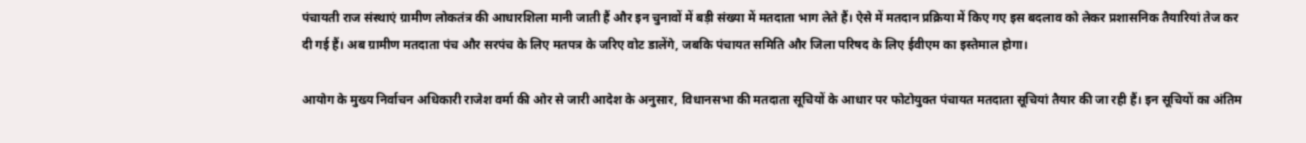पंचायती राज संस्थाएं ग्रामीण लोकतंत्र की आधारशिला मानी जाती हैं और इन चुनावों में बड़ी संख्या में मतदाता भाग लेते हैं। ऐसे में मतदान प्रक्रिया में किए गए इस बदलाव को लेकर प्रशासनिक तैयारियां तेज कर दी गई हैं। अब ग्रामीण मतदाता पंच और सरपंच के लिए मतपत्र के जरिए वोट डालेंगे, जबकि पंचायत समिति और जिला परिषद के लिए ईवीएम का इस्तेमाल होगा।

आयोग के मुख्य निर्वाचन अधिकारी राजेश वर्मा की ओर से जारी आदेश के अनुसार, विधानसभा की मतदाता सूचियों के आधार पर फोटोयुक्त पंचायत मतदाता सूचियां तैयार की जा रही हैं। इन सूचियों का अंतिम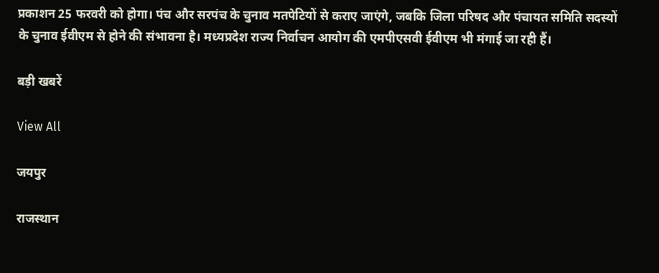प्रकाशन 25 फरवरी को होगा। पंच और सरपंच के चुनाव मतपेटियों से कराए जाएंगे, जबकि जिला परिषद और पंचायत समिति सदस्यों के चुनाव ईवीएम से होने की संभावना है। मध्यप्रदेश राज्य निर्वाचन आयोग की एमपीएसवी ईवीएम भी मंगाई जा रही हैं।

बड़ी खबरें

View All

जयपुर

राजस्थान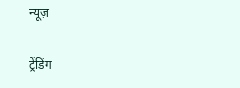न्यूज़

ट्रेंडिंग